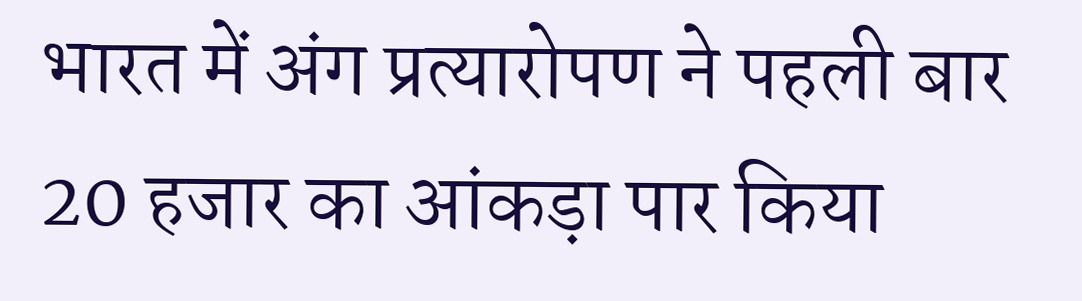भारत में अंग प्रत्यारोपण ने पहली बार 20 हजार का आंकड़ा पार किया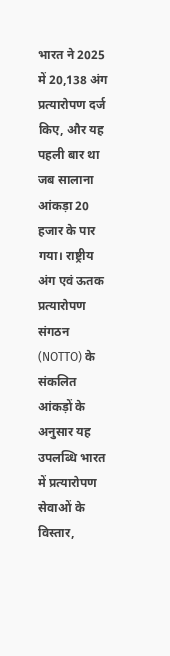भारत ने 2025 में 20,138 अंग प्रत्यारोपण दर्ज किए, और यह पहली बार था जब सालाना आंकड़ा 20 हजार के पार गया। राष्ट्रीय अंग एवं ऊतक प्रत्यारोपण संगठन (NOTTO) के संकलित आंकड़ों के अनुसार यह उपलब्धि भारत में प्रत्यारोपण सेवाओं के विस्तार,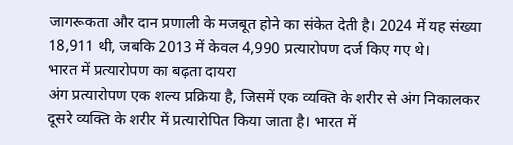जागरूकता और दान प्रणाली के मजबूत होने का संकेत देती है। 2024 में यह संख्या 18,911 थी, जबकि 2013 में केवल 4,990 प्रत्यारोपण दर्ज किए गए थे।
भारत में प्रत्यारोपण का बढ़ता दायरा
अंग प्रत्यारोपण एक शल्य प्रक्रिया है, जिसमें एक व्यक्ति के शरीर से अंग निकालकर दूसरे व्यक्ति के शरीर में प्रत्यारोपित किया जाता है। भारत में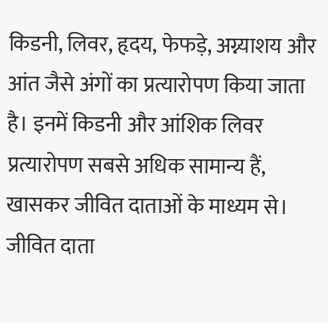किडनी, लिवर, हृदय, फेफड़े, अग्न्याशय और आंत जैसे अंगों का प्रत्यारोपण किया जाता है। इनमें किडनी और आंशिक लिवर प्रत्यारोपण सबसे अधिक सामान्य हैं, खासकर जीवित दाताओं के माध्यम से। जीवित दाता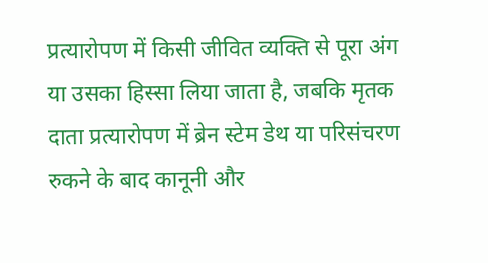प्रत्यारोपण में किसी जीवित व्यक्ति से पूरा अंग या उसका हिस्सा लिया जाता है, जबकि मृतक दाता प्रत्यारोपण में ब्रेन स्टेम डेथ या परिसंचरण रुकने के बाद कानूनी और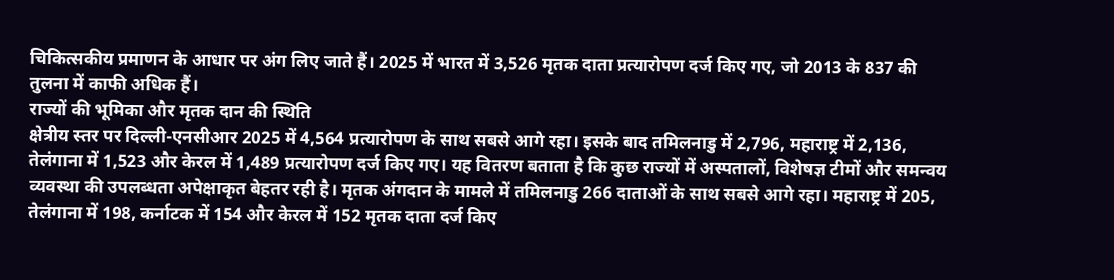चिकित्सकीय प्रमाणन के आधार पर अंग लिए जाते हैं। 2025 में भारत में 3,526 मृतक दाता प्रत्यारोपण दर्ज किए गए, जो 2013 के 837 की तुलना में काफी अधिक हैं।
राज्यों की भूमिका और मृतक दान की स्थिति
क्षेत्रीय स्तर पर दिल्ली-एनसीआर 2025 में 4,564 प्रत्यारोपण के साथ सबसे आगे रहा। इसके बाद तमिलनाडु में 2,796, महाराष्ट्र में 2,136, तेलंगाना में 1,523 और केरल में 1,489 प्रत्यारोपण दर्ज किए गए। यह वितरण बताता है कि कुछ राज्यों में अस्पतालों, विशेषज्ञ टीमों और समन्वय व्यवस्था की उपलब्धता अपेक्षाकृत बेहतर रही है। मृतक अंगदान के मामले में तमिलनाडु 266 दाताओं के साथ सबसे आगे रहा। महाराष्ट्र में 205, तेलंगाना में 198, कर्नाटक में 154 और केरल में 152 मृतक दाता दर्ज किए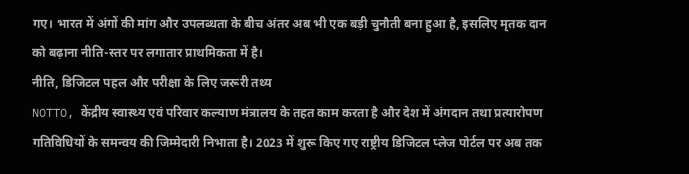गए। भारत में अंगों की मांग और उपलब्धता के बीच अंतर अब भी एक बड़ी चुनौती बना हुआ है, इसलिए मृतक दान को बढ़ाना नीति-स्तर पर लगातार प्राथमिकता में है।
नीति, डिजिटल पहल और परीक्षा के लिए जरूरी तथ्य
NOTTO, केंद्रीय स्वास्थ्य एवं परिवार कल्याण मंत्रालय के तहत काम करता है और देश में अंगदान तथा प्रत्यारोपण गतिविधियों के समन्वय की जिम्मेदारी निभाता है। 2023 में शुरू किए गए राष्ट्रीय डिजिटल प्लेज पोर्टल पर अब तक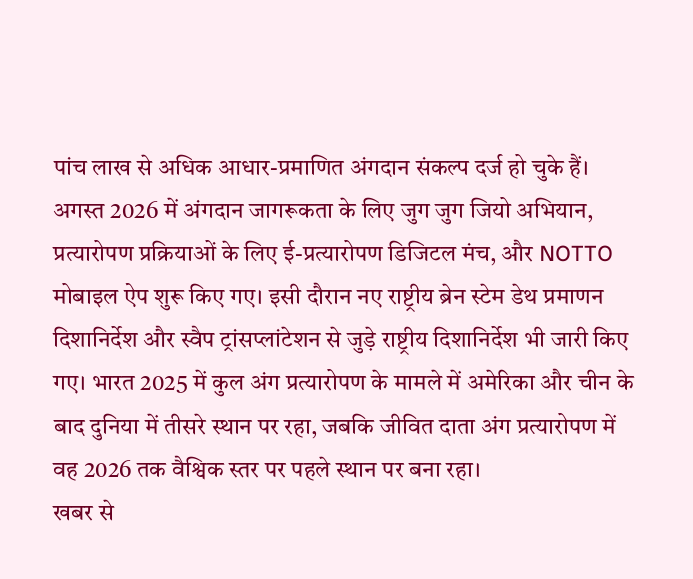पांच लाख से अधिक आधार-प्रमाणित अंगदान संकल्प दर्ज हो चुके हैं। अगस्त 2026 में अंगदान जागरूकता के लिए जुग जुग जियो अभियान, प्रत्यारोपण प्रक्रियाओं के लिए ई-प्रत्यारोपण डिजिटल मंच, और NOTTO मोबाइल ऐप शुरू किए गए। इसी दौरान नए राष्ट्रीय ब्रेन स्टेम डेथ प्रमाणन दिशानिर्देश और स्वैप ट्रांसप्लांटेशन से जुड़े राष्ट्रीय दिशानिर्देश भी जारी किए गए। भारत 2025 में कुल अंग प्रत्यारोपण के मामले में अमेरिका और चीन के बाद दुनिया में तीसरे स्थान पर रहा, जबकि जीवित दाता अंग प्रत्यारोपण में वह 2026 तक वैश्विक स्तर पर पहले स्थान पर बना रहा।
खबर से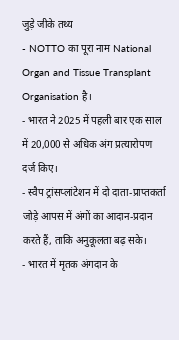जुड़े जीके तथ्य
- NOTTO का पूरा नाम National Organ and Tissue Transplant Organisation है।
- भारत ने 2025 में पहली बार एक साल में 20,000 से अधिक अंग प्रत्यारोपण दर्ज किए।
- स्वैप ट्रांसप्लांटेशन में दो दाता-प्राप्तकर्ता जोड़े आपस में अंगों का आदान-प्रदान करते हैं, ताकि अनुकूलता बढ़ सके।
- भारत में मृतक अंगदान के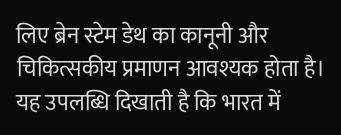लिए ब्रेन स्टेम डेथ का कानूनी और चिकित्सकीय प्रमाणन आवश्यक होता है।
यह उपलब्धि दिखाती है कि भारत में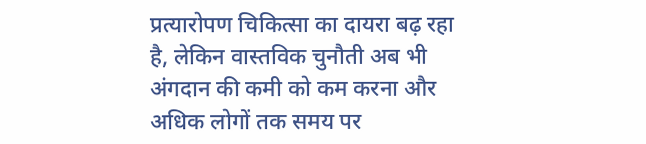प्रत्यारोपण चिकित्सा का दायरा बढ़ रहा है, लेकिन वास्तविक चुनौती अब भी अंगदान की कमी को कम करना और अधिक लोगों तक समय पर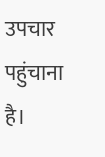उपचार पहुंचाना है।